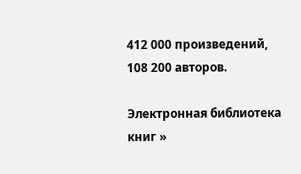412 000 произведений, 108 200 авторов.

Электронная библиотека книг »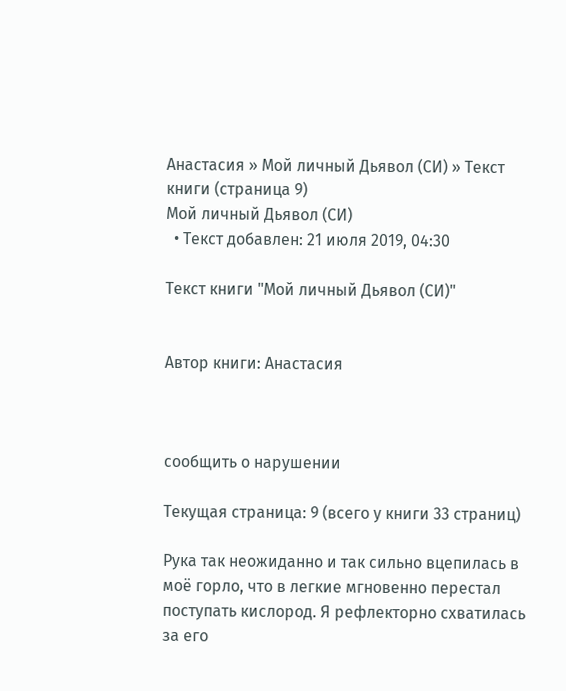Анастасия » Мой личный Дьявол (СИ) » Текст книги (страница 9)
Мой личный Дьявол (СИ)
  • Текст добавлен: 21 июля 2019, 04:30

Текст книги "Мой личный Дьявол (СИ)"


Автор книги: Анастасия



сообщить о нарушении

Текущая страница: 9 (всего у книги 33 страниц)

Рука так неожиданно и так сильно вцепилась в моё горло, что в легкие мгновенно перестал поступать кислород. Я рефлекторно схватилась за его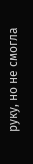руку, но не смогла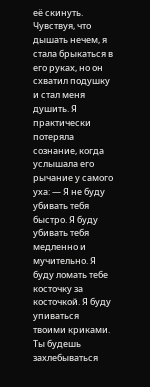её скинуть. Чувствуя, что дышать нечем, я стала брыкаться в его руках, но он схватил подушку и стал меня душить. Я практически потеряла сознание, когда услышала его рычание у самого уха: — Я не буду убивать тебя быстро. Я буду убивать тебя медленно и мучительно. Я буду ломать тебе косточку за косточкой. Я буду упиваться твоими криками. Ты будешь захлебываться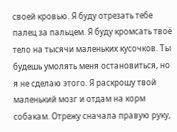своей кровью. Я буду отрезать тебе палец за пальцем. Я буду кромсать твоё тело на тысячи маленьких кусочков. Ты будешь умолять меня остановиться, но я не сделаю этого. Я раскрошу твой маленький мозг и отдам на корм собакам. Отрежу сначала правую руку,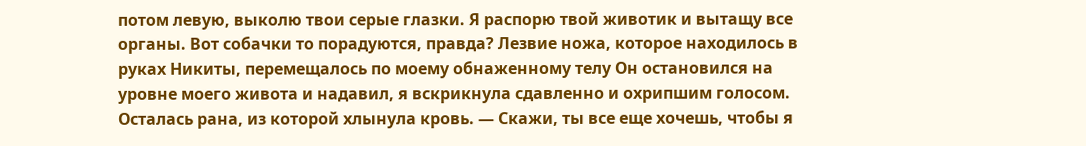потом левую, выколю твои серые глазки. Я распорю твой животик и вытащу все органы. Вот собачки то порадуются, правда? Лезвие ножа, которое находилось в руках Никиты, перемещалось по моему обнаженному телу Он остановился на уровне моего живота и надавил, я вскрикнула сдавленно и охрипшим голосом. Осталась рана, из которой хлынула кровь. — Скажи, ты все еще хочешь, чтобы я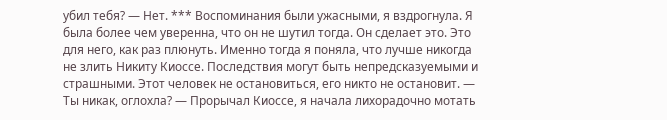убил тебя? — Нет. *** Воспоминания были ужасными, я вздрогнула. Я была более чем уверенна, что он не шутил тогда. Он сделает это. Это для него, как раз плюнуть. Именно тогда я поняла, что лучше никогда не злить Никиту Киоссе. Последствия могут быть непредсказуемыми и страшными. Этот человек не остановиться, его никто не остановит. — Ты никак, оглохла? — Прорычал Киоссе, я начала лихорадочно мотать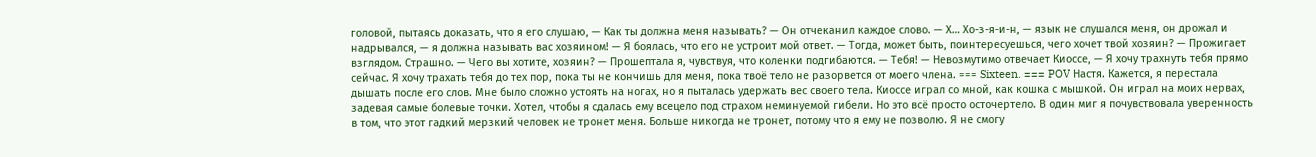головой, пытаясь доказать, что я его слушаю, — Как ты должна меня называть? — Он отчеканил каждое слово. — Х… Хо-з-я-и-н, — язык не слушался меня, он дрожал и надрывался, — я должна называть вас хозяином! — Я боялась, что его не устроит мой ответ. — Тогда, может быть, поинтересуешься, чего хочет твой хозяин? — Прожигает взглядом. Страшно. — Чего вы хотите, хозяин? — Прошептала я, чувствуя, что коленки подгибаются. — Тебя! — Невозмутимо отвечает Киоссе, — Я хочу трахнуть тебя прямо сейчас. Я хочу трахать тебя до тех пор, пока ты не кончишь для меня, пока твоё тело не разорвется от моего члена. === Sixteen. === POV Настя. Кажется, я перестала дышать после его слов. Мне было сложно устоять на ногах, но я пыталась удержать вес своего тела. Киоссе играл со мной, как кошка с мышкой. Он играл на моих нервах, задевая самые болевые точки. Хотел, чтобы я сдалась ему всецело под страхом неминуемой гибели. Но это всё просто осточертело. В один миг я почувствовала уверенность в том, что этот гадкий мерзкий человек не тронет меня. Больше никогда не тронет, потому что я ему не позволю. Я не смогу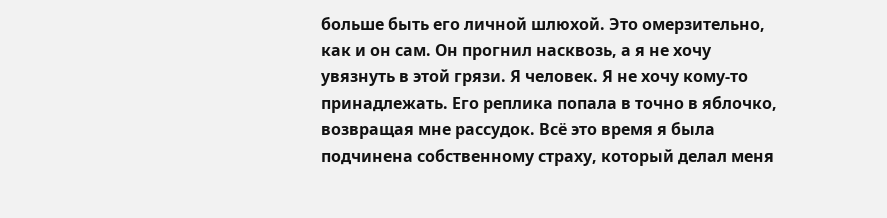больше быть его личной шлюхой. Это омерзительно, как и он сам. Он прогнил насквозь, а я не хочу увязнуть в этой грязи. Я человек. Я не хочу кому-то принадлежать. Его реплика попала в точно в яблочко, возвращая мне рассудок. Всё это время я была подчинена собственному страху, который делал меня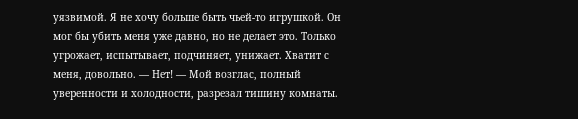уязвимой. Я не хочу больше быть чьей-то игрушкой. Он мог бы убить меня уже давно, но не делает это. Только угрожает, испытывает, подчиняет, унижает. Хватит с меня, довольно. — Нет! — Мой возглас, полный уверенности и холодности, разрезал тишину комнаты.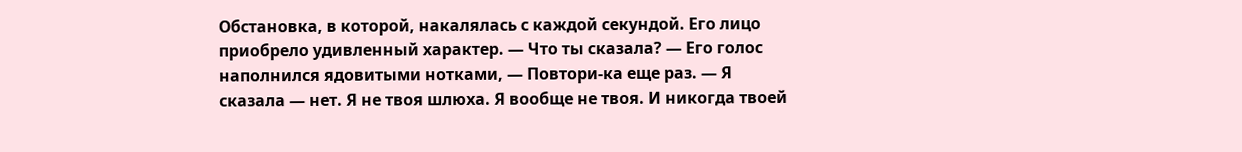Обстановка, в которой, накалялась с каждой секундой. Его лицо приобрело удивленный характер. — Что ты сказала? — Его голос наполнился ядовитыми нотками, — Повтори-ка еще раз. — Я сказала — нет. Я не твоя шлюха. Я вообще не твоя. И никогда твоей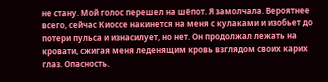не стану. Мой голос перешел на шёпот. Я замолчала. Вероятнее всего, сейчас Киоссе накинется на меня с кулаками и изобьет до потери пульса и изнасилует, но нет. Он продолжал лежать на кровати, сжигая меня леденящим кровь взглядом своих карих глаз. Опасность.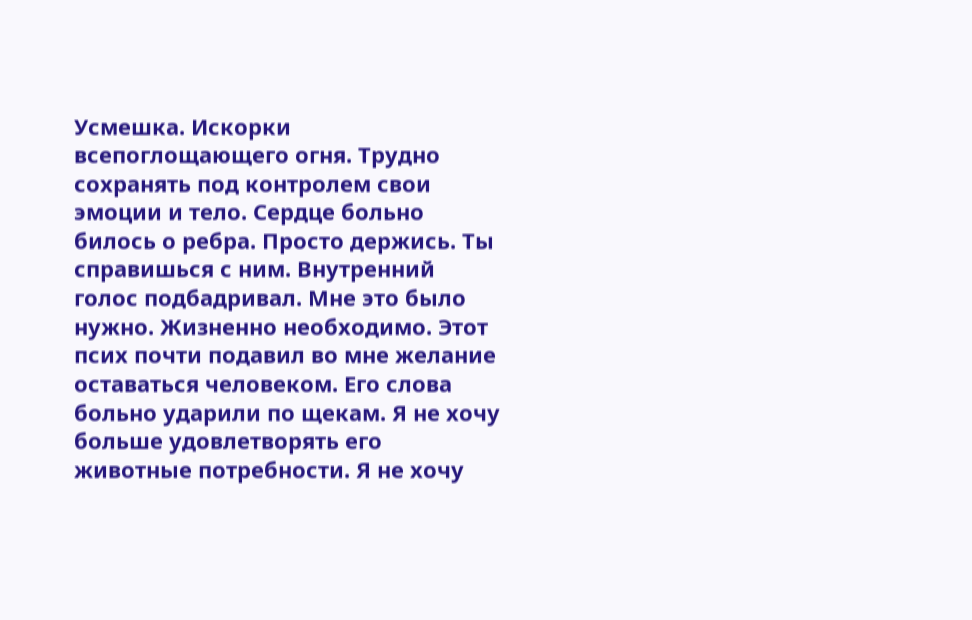Усмешка. Искорки всепоглощающего огня. Трудно сохранять под контролем свои эмоции и тело. Сердце больно билось о ребра. Просто держись. Ты справишься с ним. Внутренний голос подбадривал. Мне это было нужно. Жизненно необходимо. Этот псих почти подавил во мне желание оставаться человеком. Его слова больно ударили по щекам. Я не хочу больше удовлетворять его животные потребности. Я не хочу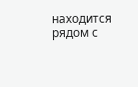находится рядом с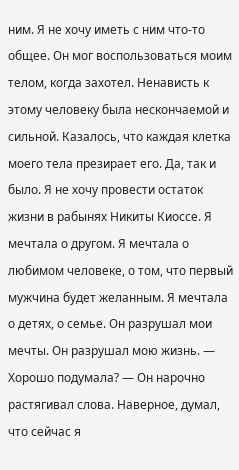ним. Я не хочу иметь с ним что-то общее. Он мог воспользоваться моим телом, когда захотел. Ненависть к этому человеку была нескончаемой и сильной. Казалось, что каждая клетка моего тела презирает его. Да, так и было. Я не хочу провести остаток жизни в рабынях Никиты Киоссе. Я мечтала о другом. Я мечтала о любимом человеке, о том, что первый мужчина будет желанным. Я мечтала о детях, о семье. Он разрушал мои мечты. Он разрушал мою жизнь. — Хорошо подумала? — Он нарочно растягивал слова. Наверное, думал, что сейчас я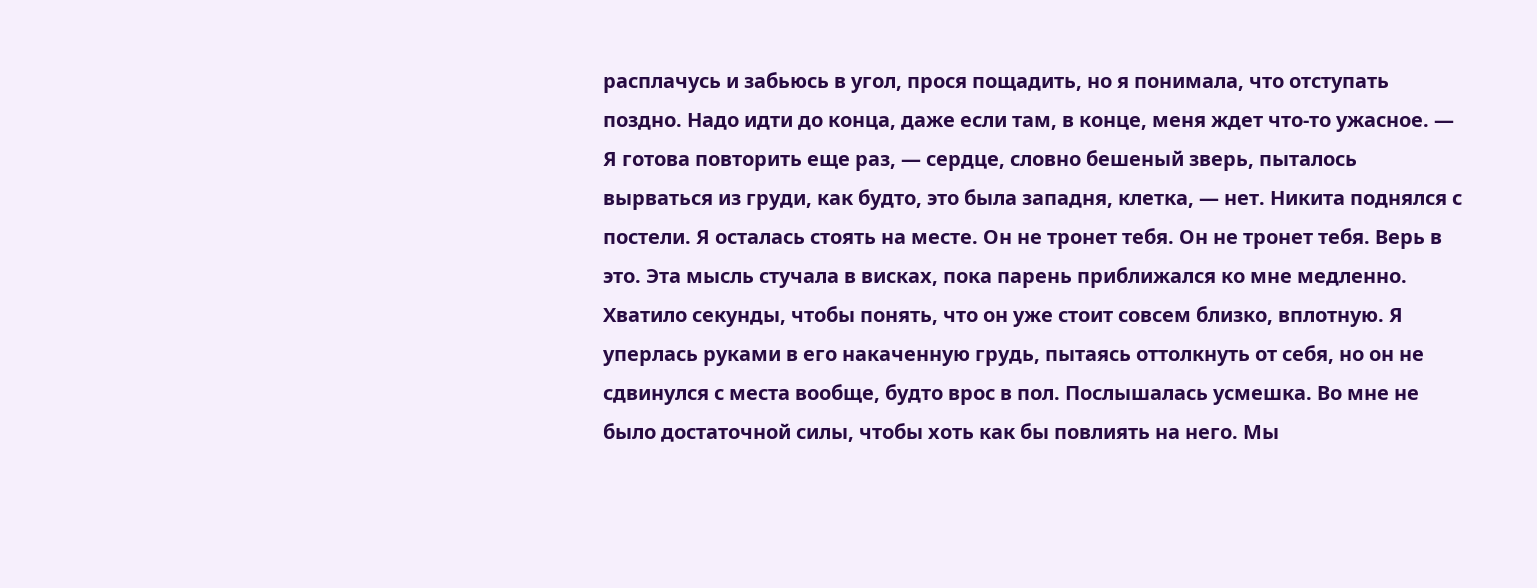расплачусь и забьюсь в угол, прося пощадить, но я понимала, что отступать поздно. Надо идти до конца, даже если там, в конце, меня ждет что-то ужасное. — Я готова повторить еще раз, — сердце, словно бешеный зверь, пыталось вырваться из груди, как будто, это была западня, клетка, — нет. Никита поднялся с постели. Я осталась стоять на месте. Он не тронет тебя. Он не тронет тебя. Верь в это. Эта мысль стучала в висках, пока парень приближался ко мне медленно. Хватило секунды, чтобы понять, что он уже стоит совсем близко, вплотную. Я уперлась руками в его накаченную грудь, пытаясь оттолкнуть от себя, но он не сдвинулся с места вообще, будто врос в пол. Послышалась усмешка. Во мне не было достаточной силы, чтобы хоть как бы повлиять на него. Мы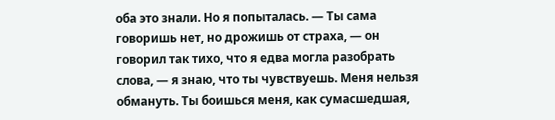оба это знали. Но я попыталась. — Ты сама говоришь нет, но дрожишь от страха, — он говорил так тихо, что я едва могла разобрать слова, — я знаю, что ты чувствуешь. Меня нельзя обмануть. Ты боишься меня, как сумасшедшая,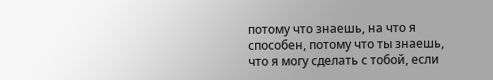потому что знаешь, на что я способен, потому что ты знаешь, что я могу сделать с тобой, если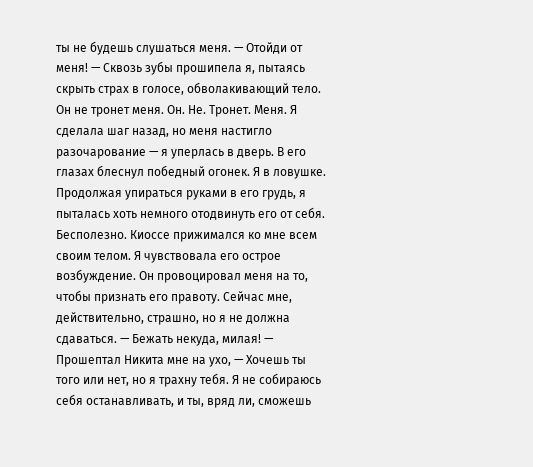ты не будешь слушаться меня. — Отойди от меня! — Сквозь зубы прошипела я, пытаясь скрыть страх в голосе, обволакивающий тело. Он не тронет меня. Он. Не. Тронет. Меня. Я сделала шаг назад, но меня настигло разочарование — я уперлась в дверь. В его глазах блеснул победный огонек. Я в ловушке. Продолжая упираться руками в его грудь, я пыталась хоть немного отодвинуть его от себя. Бесполезно. Киоссе прижимался ко мне всем своим телом. Я чувствовала его острое возбуждение. Он провоцировал меня на то, чтобы признать его правоту. Сейчас мне, действительно, страшно, но я не должна сдаваться. — Бежать некуда, милая! — Прошептал Никита мне на ухо, — Хочешь ты того или нет, но я трахну тебя. Я не собираюсь себя останавливать, и ты, вряд ли, сможешь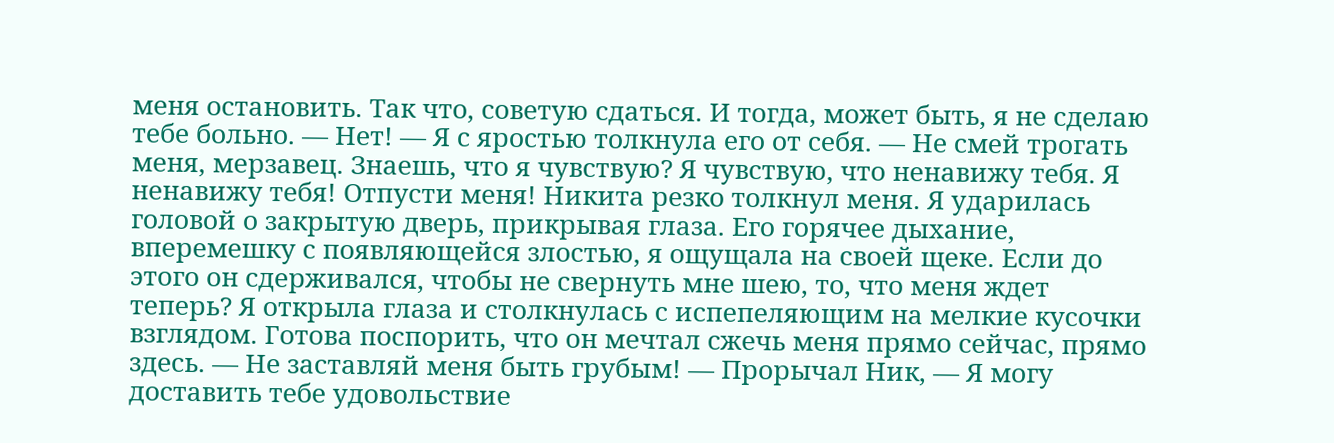меня остановить. Так что, советую сдаться. И тогда, может быть, я не сделаю тебе больно. — Нет! — Я с яростью толкнула его от себя. — Не смей трогать меня, мерзавец. Знаешь, что я чувствую? Я чувствую, что ненавижу тебя. Я ненавижу тебя! Отпусти меня! Никита резко толкнул меня. Я ударилась головой о закрытую дверь, прикрывая глаза. Его горячее дыхание, вперемешку с появляющейся злостью, я ощущала на своей щеке. Если до этого он сдерживался, чтобы не свернуть мне шею, то, что меня ждет теперь? Я открыла глаза и столкнулась с испепеляющим на мелкие кусочки взглядом. Готова поспорить, что он мечтал сжечь меня прямо сейчас, прямо здесь. — Не заставляй меня быть грубым! — Прорычал Ник, — Я могу доставить тебе удовольствие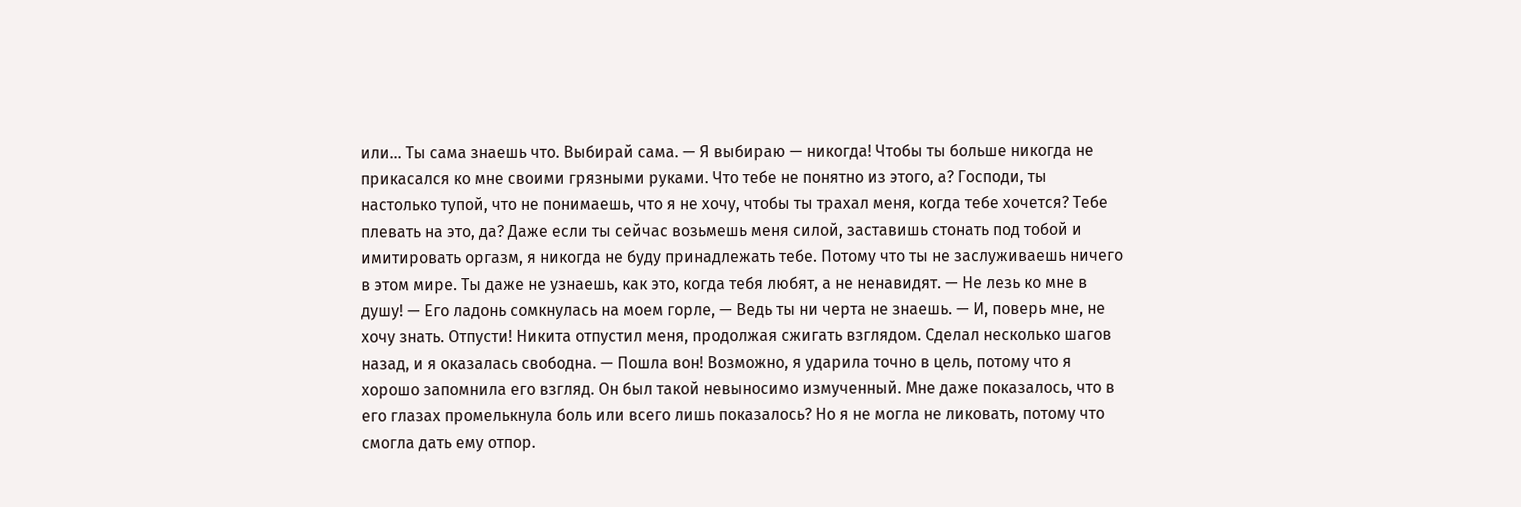или... Ты сама знаешь что. Выбирай сама. — Я выбираю — никогда! Чтобы ты больше никогда не прикасался ко мне своими грязными руками. Что тебе не понятно из этого, а? Господи, ты настолько тупой, что не понимаешь, что я не хочу, чтобы ты трахал меня, когда тебе хочется? Тебе плевать на это, да? Даже если ты сейчас возьмешь меня силой, заставишь стонать под тобой и имитировать оргазм, я никогда не буду принадлежать тебе. Потому что ты не заслуживаешь ничего в этом мире. Ты даже не узнаешь, как это, когда тебя любят, а не ненавидят. — Не лезь ко мне в душу! — Его ладонь сомкнулась на моем горле, — Ведь ты ни черта не знаешь. — И, поверь мне, не хочу знать. Отпусти! Никита отпустил меня, продолжая сжигать взглядом. Сделал несколько шагов назад, и я оказалась свободна. — Пошла вон! Возможно, я ударила точно в цель, потому что я хорошо запомнила его взгляд. Он был такой невыносимо измученный. Мне даже показалось, что в его глазах промелькнула боль или всего лишь показалось? Но я не могла не ликовать, потому что смогла дать ему отпор.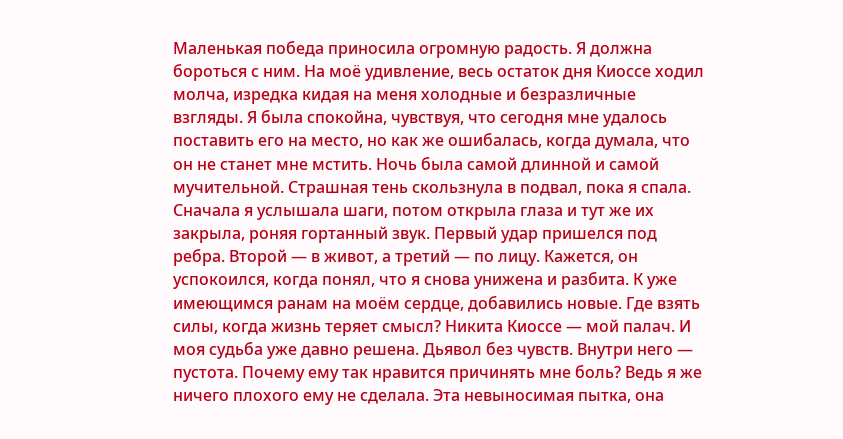Маленькая победа приносила огромную радость. Я должна бороться с ним. На моё удивление, весь остаток дня Киоссе ходил молча, изредка кидая на меня холодные и безразличные взгляды. Я была спокойна, чувствуя, что сегодня мне удалось поставить его на место, но как же ошибалась, когда думала, что он не станет мне мстить. Ночь была самой длинной и самой мучительной. Страшная тень скользнула в подвал, пока я спала. Сначала я услышала шаги, потом открыла глаза и тут же их закрыла, роняя гортанный звук. Первый удар пришелся под ребра. Второй — в живот, а третий — по лицу. Кажется, он успокоился, когда понял, что я снова унижена и разбита. К уже имеющимся ранам на моём сердце, добавились новые. Где взять силы, когда жизнь теряет смысл? Никита Киоссе — мой палач. И моя судьба уже давно решена. Дьявол без чувств. Внутри него — пустота. Почему ему так нравится причинять мне боль? Ведь я же ничего плохого ему не сделала. Эта невыносимая пытка, она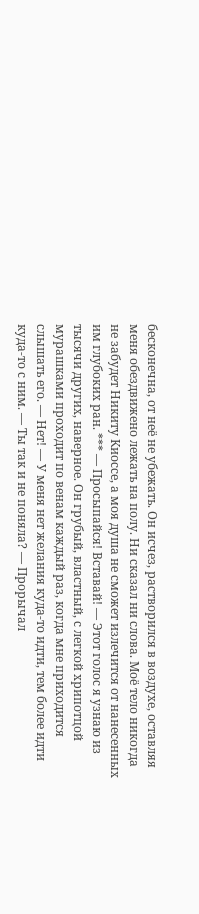бесконечна, от неё не убежать. Он исчез, растворился в воздухе, оставляя меня обездвижено лежать на полу. Ни сказал ни слова. Моё тело никогда не забудет Никиту Киоссе, а моя душа не сможет излечится от нанесенных им глубоких ран. *** — Просыпайся! Вставай! — Этот голос я узнаю из тысячи других, наверное. Он грубый, властный, с легкой хрипотцой мурашками проходит по венам каждый раз, когда мне приходится слышать его. — Нет! — У меня нет желания куда-то идти, тем более идти куда-то с ним. — Ты так и не поняла? — Прорычал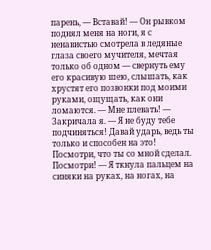парень, — Вставай! — Он рывком поднял меня на ноги, я с ненавистью смотрела в ледяные глаза своего мучителя, мечтая только об одном — свернуть ему его красивую шею, слышать, как хрустят его позвонки под моими руками, ощущать, как они ломаются. — Мне плевать! — Закричала я. — Я не буду тебе подчиняться! Давай ударь, ведь ты только и способен на это! Посмотри, что ты со мной сделал. Посмотри! — Я ткнула пальцем на синяки на руках, на ногах, на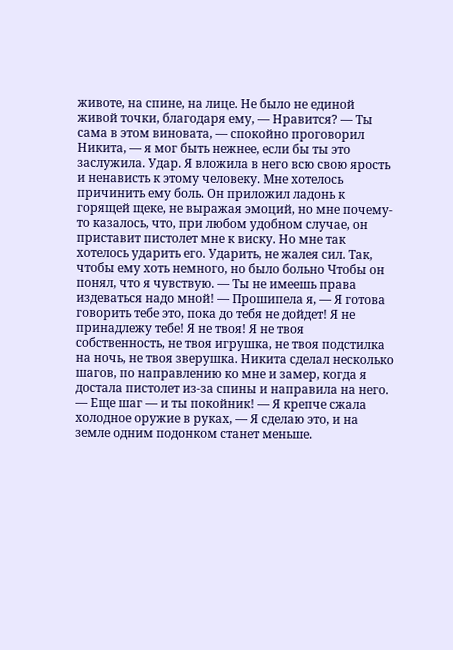животе, на спине, на лице. Не было не единой живой точки, благодаря ему, — Нравится? — Ты сама в этом виновата, — спокойно проговорил Никита, — я мог быть нежнее, если бы ты это заслужила. Удар. Я вложила в него всю свою ярость и ненависть к этому человеку. Мне хотелось причинить ему боль. Он приложил ладонь к горящей щеке, не выражая эмоций, но мне почему-то казалось, что, при любом удобном случае, он приставит пистолет мне к виску. Но мне так хотелось ударить его. Ударить, не жалея сил. Так, чтобы ему хоть немного, но было больно Чтобы он понял, что я чувствую. — Ты не имеешь права издеваться надо мной! — Прошипела я, — Я готова говорить тебе это, пока до тебя не дойдет! Я не принадлежу тебе! Я не твоя! Я не твоя собственность, не твоя игрушка, не твоя подстилка на ночь, не твоя зверушка. Никита сделал несколько шагов, по направлению ко мне и замер, когда я достала пистолет из-за спины и направила на него. — Еще шаг — и ты покойник! — Я крепче сжала холодное оружие в руках, — Я сделаю это, и на земле одним подонком станет меньше.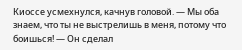Киоссе усмехнулся, качнув головой. — Мы оба знаем, что ты не выстрелишь в меня, потому что боишься! — Он сделал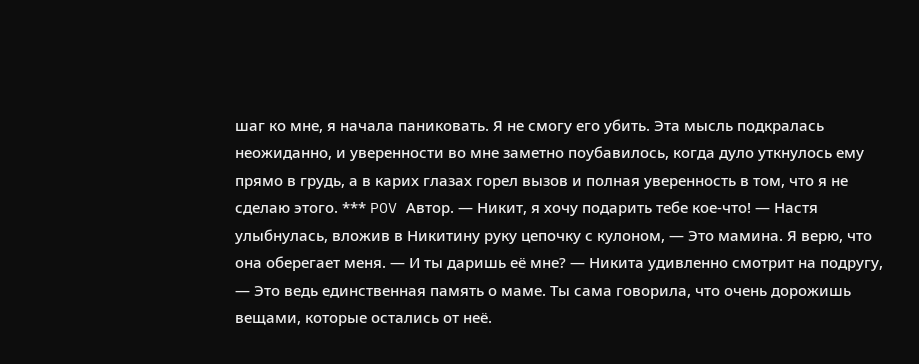шаг ко мне, я начала паниковать. Я не смогу его убить. Эта мысль подкралась неожиданно, и уверенности во мне заметно поубавилось, когда дуло уткнулось ему прямо в грудь, а в карих глазах горел вызов и полная уверенность в том, что я не сделаю этого. *** POV Автор. — Никит, я хочу подарить тебе кое-что! — Настя улыбнулась, вложив в Никитину руку цепочку с кулоном, — Это мамина. Я верю, что она оберегает меня. — И ты даришь её мне? — Никита удивленно смотрит на подругу, — Это ведь единственная память о маме. Ты сама говорила, что очень дорожишь вещами, которые остались от неё.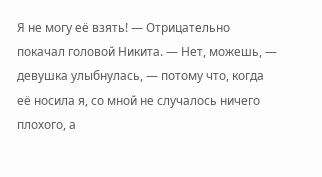Я не могу её взять! — Отрицательно покачал головой Никита. — Нет, можешь, — девушка улыбнулась, — потому что, когда её носила я, со мной не случалось ничего плохого, а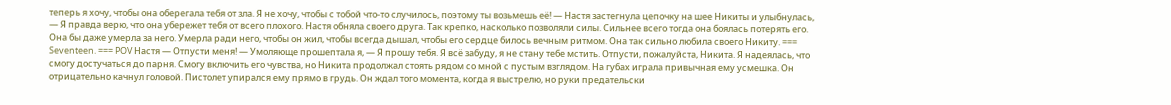теперь я хочу, чтобы она оберегала тебя от зла. Я не хочу, чтобы с тобой что-то случилось, поэтому ты возьмешь её! — Настя застегнула цепочку на шее Никиты и улыбнулась, — Я правда верю, что она убережет тебя от всего плохого. Настя обняла своего друга. Так крепко, насколько позволяли силы. Сильнее всего тогда она боялась потерять его. Она бы даже умерла за него. Умерла ради него, чтобы он жил, чтобы всегда дышал, чтобы его сердце билось вечным ритмом. Она так сильно любила своего Никиту. === Seventeen. === POV Настя — Отпусти меня! — Умоляюще прошептала я, — Я прошу тебя. Я всё забуду, я не стану тебе мстить. Отпусти, пожалуйста, Никита. Я надеялась, что смогу достучаться до парня. Смогу включить его чувства, но Никита продолжал стоять рядом со мной с пустым взглядом. На губах играла привычная ему усмешка. Он отрицательно качнул головой. Пистолет упирался ему прямо в грудь. Он ждал того момента, когда я выстрелю, но руки предательски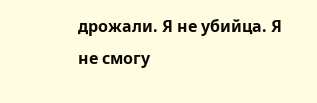дрожали. Я не убийца. Я не смогу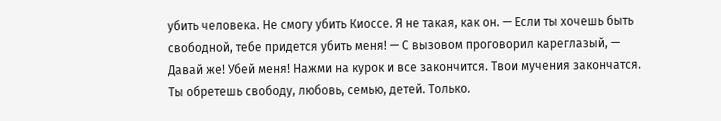убить человека. Не смогу убить Киоссе. Я не такая, как он. — Если ты хочешь быть свободной, тебе придется убить меня! — С вызовом проговорил кареглазый, — Давай же! Убей меня! Нажми на курок и все закончится. Твои мучения закончатся. Ты обретешь свободу, любовь, семью, детей. Только.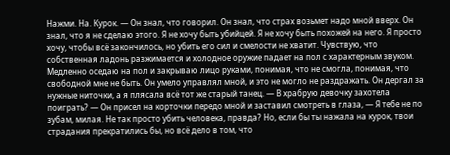Нажми. На. Курок. — Он знал, что говорил. Он знал, что страх возьмет надо мной вверх. Он знал, что я не сделаю этого. Я не хочу быть убийцей. Я не хочу быть похожей на него. Я просто хочу, чтобы всё закончилось, но убить его сил и смелости не хватит. Чувствую, что собственная ладонь разжимается и холодное оружие падает на пол с характерным звуком. Медленно оседаю на пол и закрываю лицо руками, понимая, что не смогла, понимая, что свободной мне не быть. Он умело управлял мной, и это не могло не раздражать. Он дергал за нужные ниточки, а я плясала всё тот же старый танец. — В храбрую девочку захотела поиграть? — Он присел на корточки передо мной и заставил смотреть в глаза, — Я тебе не по зубам, милая. Не так просто убить человека, правда? Но, если бы ты нажала на курок, твои страдания прекратились бы, но всё дело в том, что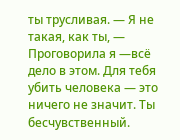ты трусливая. — Я не такая, как ты, — Проговорила я —всё дело в этом. Для тебя убить человека — это ничего не значит. Ты бесчувственный.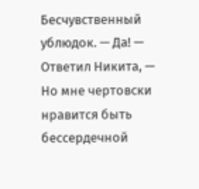Бесчувственный ублюдок. — Да! — Ответил Никита, — Но мне чертовски нравится быть бессердечной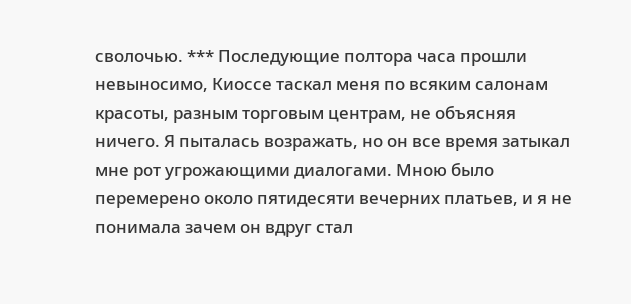сволочью. *** Последующие полтора часа прошли невыносимо, Киоссе таскал меня по всяким салонам красоты, разным торговым центрам, не объясняя ничего. Я пыталась возражать, но он все время затыкал мне рот угрожающими диалогами. Мною было перемерено около пятидесяти вечерних платьев, и я не понимала зачем он вдруг стал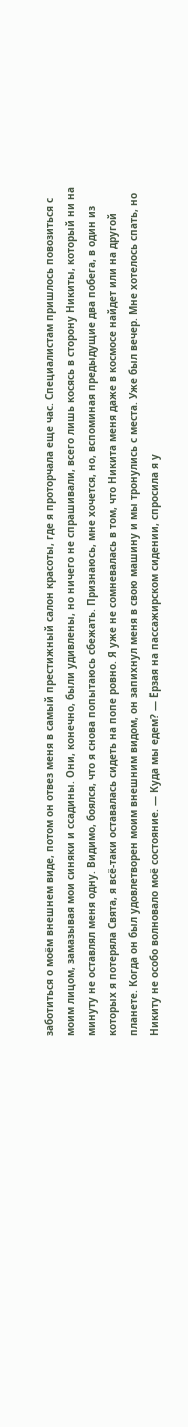заботиться о моём внешнем виде, потом он отвез меня в самый престижный салон красоты, где я проторчала еще час. Специалистам пришлось повозиться с моим лицом, замазывая мои синяки и ссадины. Они, конечно, были удивлены, но ничего не спрашивали, всего лишь косясь в сторону Никиты, который ни на минуту не оставлял меня одну. Видимо, боялся, что я снова попытаюсь сбежать. Признаюсь, мне хочется, но, вспоминая предыдущие два побега, в один из которых я потеряла Свята, я всё-таки оставалась сидеть на попе ровно. Я уже не сомневалась в том, что Никита меня даже в космосе найдет или на другой планете. Когда он был удовлетворен моим внешним видом, он запихнул меня в свою машину и мы тронулись с места. Уже был вечер. Мне хотелось спать, но Никиту не особо волновало моё состояние. — Куда мы едем? — Ёрзая на пассажирском сидении, спросила я у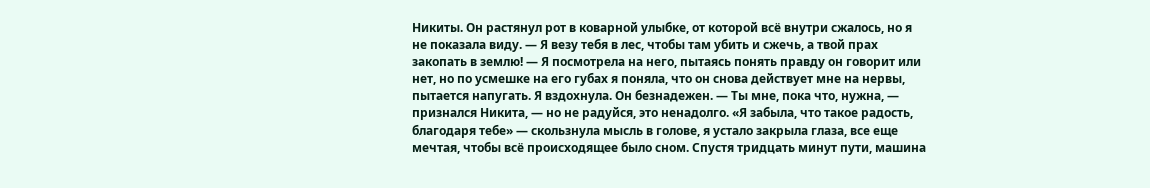Никиты. Он растянул рот в коварной улыбке, от которой всё внутри сжалось, но я не показала виду. — Я везу тебя в лес, чтобы там убить и сжечь, а твой прах закопать в землю! — Я посмотрела на него, пытаясь понять правду он говорит или нет, но по усмешке на его губах я поняла, что он снова действует мне на нервы, пытается напугать. Я вздохнула. Он безнадежен. — Ты мне, пока что, нужна, — признался Никита, — но не радуйся, это ненадолго. «Я забыла, что такое радость, благодаря тебе» — скользнула мысль в голове, я устало закрыла глаза, все еще мечтая, чтобы всё происходящее было сном. Спустя тридцать минут пути, машина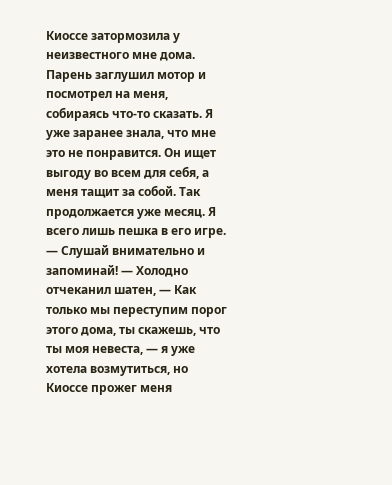Киоссе затормозила у неизвестного мне дома. Парень заглушил мотор и посмотрел на меня, собираясь что-то сказать. Я уже заранее знала, что мне это не понравится. Он ищет выгоду во всем для себя, а меня тащит за собой. Так продолжается уже месяц. Я всего лишь пешка в его игре. — Слушай внимательно и запоминай! — Холодно отчеканил шатен, — Как только мы переступим порог этого дома, ты скажешь, что ты моя невеста, — я уже хотела возмутиться, но Киоссе прожег меня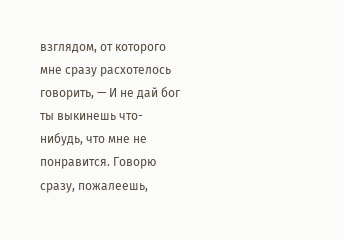взглядом, от которого мне сразу расхотелось говорить, — И не дай бог ты выкинешь что-нибудь, что мне не понравится. Говорю сразу, пожалеешь,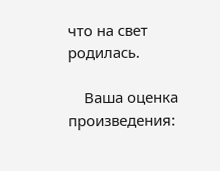что на свет родилась.

    Ваша оценка произведения: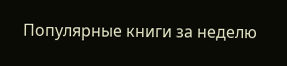Популярные книги за неделю